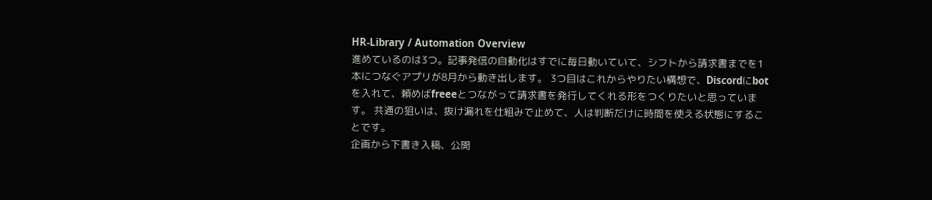HR-Library / Automation Overview
進めているのは3つ。記事発信の自動化はすでに毎日動いていて、シフトから請求書までを1本につなぐアプリが8月から動き出します。 3つ目はこれからやりたい構想で、Discordにbotを入れて、頼めばfreeeとつながって請求書を発行してくれる形をつくりたいと思っています。 共通の狙いは、抜け漏れを仕組みで止めて、人は判断だけに時間を使える状態にすることです。
企画から下書き入稿、公開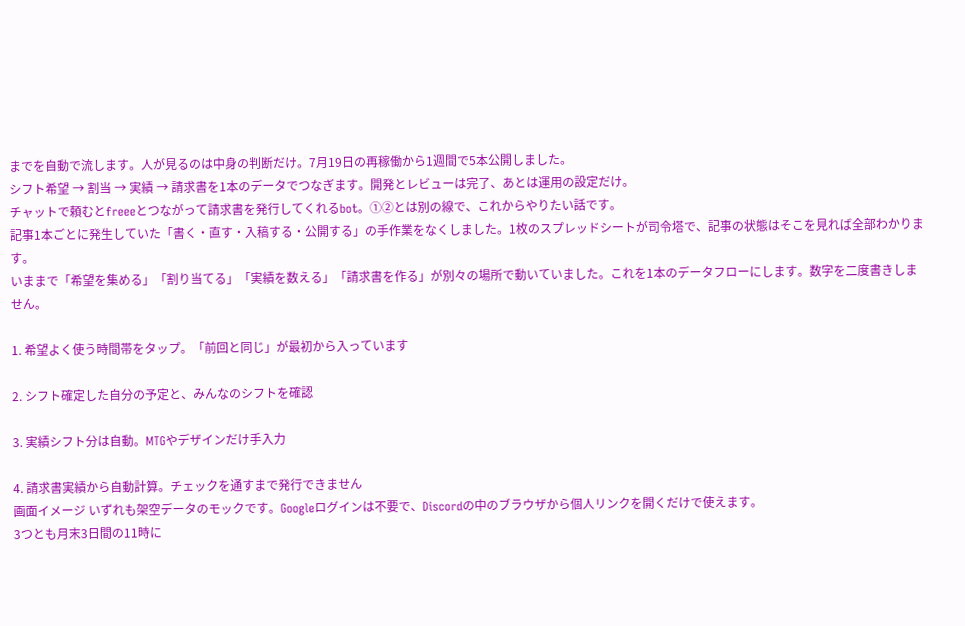までを自動で流します。人が見るのは中身の判断だけ。7月19日の再稼働から1週間で5本公開しました。
シフト希望 → 割当 → 実績 → 請求書を1本のデータでつなぎます。開発とレビューは完了、あとは運用の設定だけ。
チャットで頼むとfreeeとつながって請求書を発行してくれるbot。①②とは別の線で、これからやりたい話です。
記事1本ごとに発生していた「書く・直す・入稿する・公開する」の手作業をなくしました。1枚のスプレッドシートが司令塔で、記事の状態はそこを見れば全部わかります。
いままで「希望を集める」「割り当てる」「実績を数える」「請求書を作る」が別々の場所で動いていました。これを1本のデータフローにします。数字を二度書きしません。

1. 希望よく使う時間帯をタップ。「前回と同じ」が最初から入っています

2. シフト確定した自分の予定と、みんなのシフトを確認

3. 実績シフト分は自動。MTGやデザインだけ手入力

4. 請求書実績から自動計算。チェックを通すまで発行できません
画面イメージ いずれも架空データのモックです。Googleログインは不要で、Discordの中のブラウザから個人リンクを開くだけで使えます。
3つとも月末3日間の11時に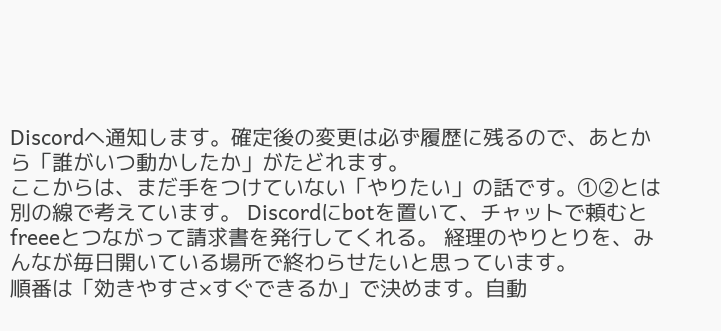Discordへ通知します。確定後の変更は必ず履歴に残るので、あとから「誰がいつ動かしたか」がたどれます。
ここからは、まだ手をつけていない「やりたい」の話です。①②とは別の線で考えています。 Discordにbotを置いて、チャットで頼むとfreeeとつながって請求書を発行してくれる。 経理のやりとりを、みんなが毎日開いている場所で終わらせたいと思っています。
順番は「効きやすさ×すぐできるか」で決めます。自動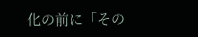化の前に「その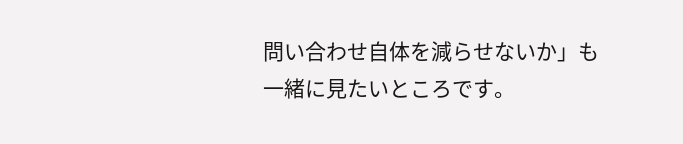問い合わせ自体を減らせないか」も一緒に見たいところです。